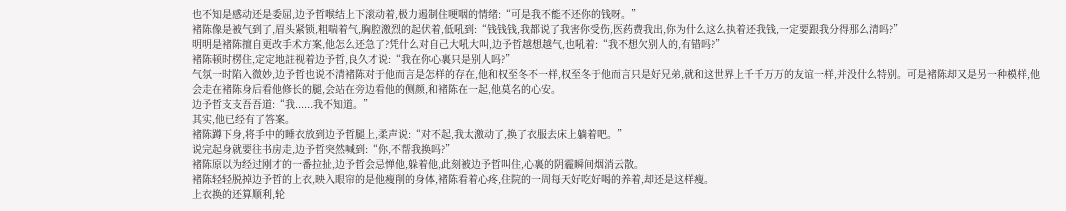也不知是感动还是委屈,边予哲喉结上下滚动着,极力遏制住哽咽的情绪:“可是我不能不还你的钱呀。”
褚陈像是被气到了,眉头紧锁,粗喘着气,胸腔激烈的起伏着,低吼到:“钱钱钱,我都说了我害你受伤,医药费我出,你为什么这么执着还我钱,一定要跟我分得那么清吗?”
明明是褚陈擅自更改手术方案,他怎么还急了?凭什么对自己大吼大叫,边予哲越想越气,也吼着:“我不想欠别人的,有错吗?”
褚陈顿时楞住,定定地註视着边予哲,良久才说:“我在你心裏只是别人吗?”
气氛一时陷入微妙,边予哲也说不清褚陈对于他而言是怎样的存在,他和权至冬不一样,权至冬于他而言只是好兄弟,就和这世界上千千万万的友谊一样,并没什么特别。可是褚陈却又是另一种模样,他会走在褚陈身后看他修长的腿,会站在旁边看他的侧颜,和褚陈在一起,他莫名的心安。
边予哲支支吾吾道:“我......我不知道。”
其实,他已经有了答案。
褚陈蹲下身,将手中的睡衣放到边予哲腿上,柔声说:“对不起,我太激动了,换了衣服去床上躺着吧。”
说完起身就要往书房走,边予哲突然喊到:“你,不帮我换吗?”
褚陈原以为经过刚才的一番拉扯,边予哲会忌惮他,躲着他,此刻被边予哲叫住,心裏的阴霾瞬间烟消云散。
褚陈轻轻脱掉边予哲的上衣,映入眼帘的是他瘦削的身体,褚陈看着心疼,住院的一周每天好吃好喝的养着,却还是这样瘦。
上衣换的还算顺利,轮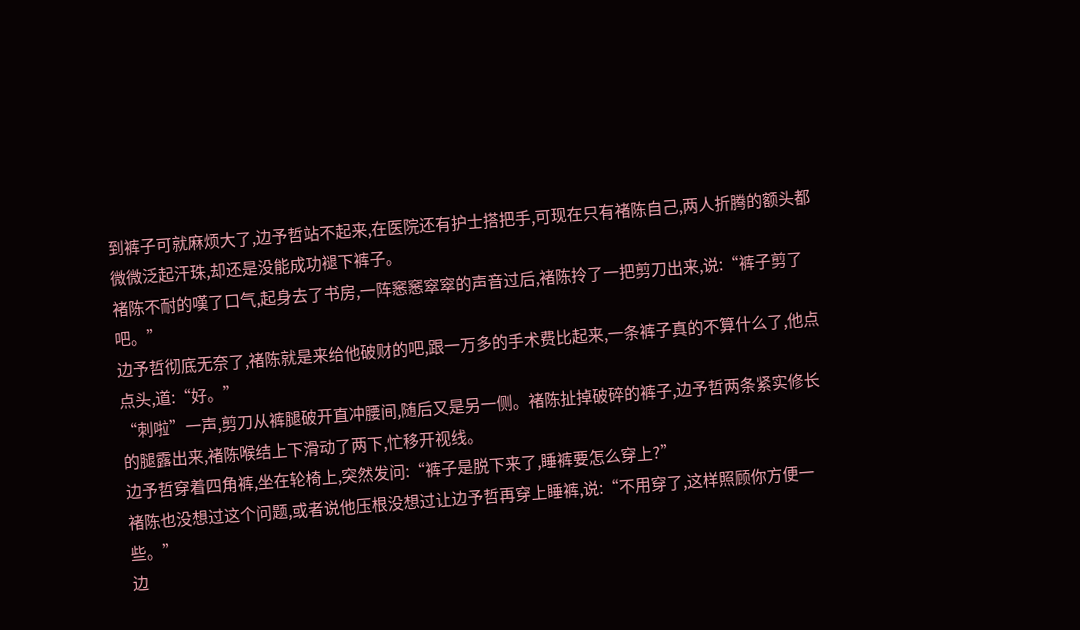到裤子可就麻烦大了,边予哲站不起来,在医院还有护士搭把手,可现在只有褚陈自己,两人折腾的额头都微微泛起汗珠,却还是没能成功褪下裤子。
褚陈不耐的嘆了口气,起身去了书房,一阵窸窸窣窣的声音过后,褚陈拎了一把剪刀出来,说:“裤子剪了吧。”
边予哲彻底无奈了,褚陈就是来给他破财的吧,跟一万多的手术费比起来,一条裤子真的不算什么了,他点点头,道:“好。”
“刺啦”一声,剪刀从裤腿破开直冲腰间,随后又是另一侧。褚陈扯掉破碎的裤子,边予哲两条紧实修长的腿露出来,褚陈喉结上下滑动了两下,忙移开视线。
边予哲穿着四角裤,坐在轮椅上,突然发问:“裤子是脱下来了,睡裤要怎么穿上?”
褚陈也没想过这个问题,或者说他压根没想过让边予哲再穿上睡裤,说:“不用穿了,这样照顾你方便一些。”
边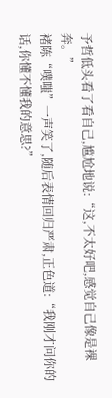予哲低头看了看自己,尴尬地说:“这,不太好吧,感觉自己像是裸奔。”
褚陈“噗嗤”一声笑了,随后表情回归严肃,正色道:“我刚才问你的话,你懂不懂我的意思?”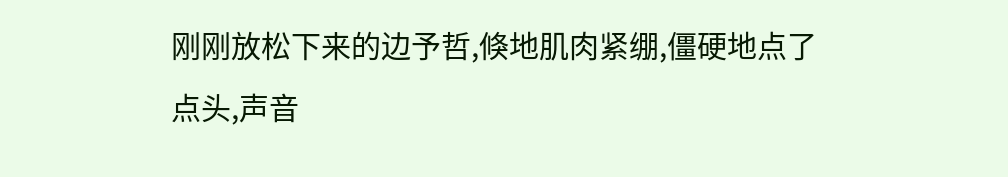刚刚放松下来的边予哲,倏地肌肉紧绷,僵硬地点了点头,声音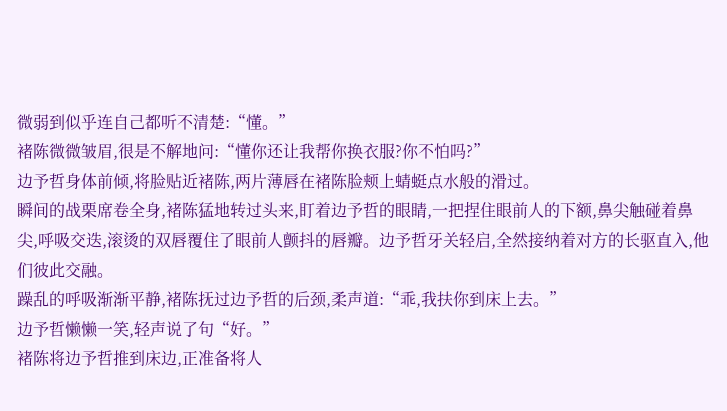微弱到似乎连自己都听不清楚:“懂。”
褚陈微微皱眉,很是不解地问:“懂你还让我帮你换衣服?你不怕吗?”
边予哲身体前倾,将脸贴近褚陈,两片薄唇在褚陈脸颊上蜻蜓点水般的滑过。
瞬间的战栗席卷全身,褚陈猛地转过头来,盯着边予哲的眼睛,一把捏住眼前人的下额,鼻尖触碰着鼻尖,呼吸交迭,滚烫的双唇覆住了眼前人颤抖的唇瓣。边予哲牙关轻启,全然接纳着对方的长驱直入,他们彼此交融。
躁乱的呼吸渐渐平静,褚陈抚过边予哲的后颈,柔声道:“乖,我扶你到床上去。”
边予哲懒懒一笑,轻声说了句“好。”
褚陈将边予哲推到床边,正准备将人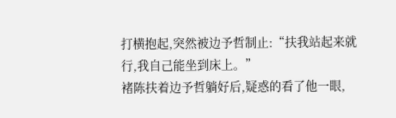打横抱起,突然被边予哲制止:“扶我站起来就行,我自己能坐到床上。”
褚陈扶着边予哲躺好后,疑惑的看了他一眼,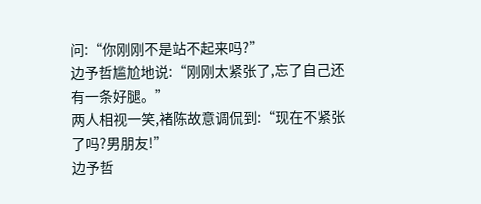问:“你刚刚不是站不起来吗?”
边予哲尴尬地说:“刚刚太紧张了,忘了自己还有一条好腿。”
两人相视一笑,褚陈故意调侃到:“现在不紧张了吗?男朋友!”
边予哲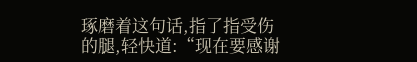琢磨着这句话,指了指受伤的腿,轻快道:“现在要感谢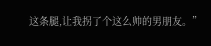这条腿,让我拐了个这么帅的男朋友。”